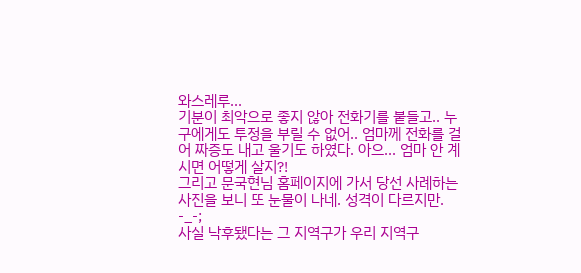와스레루...
기분이 최악으로 좋지 않아 전화기를 붙들고.. 누구에게도 투정을 부릴 수 없어.. 엄마께 전화를 걸어 짜증도 내고 울기도 하였다. 아으... 엄마 안 계시면 어떻게 살지?!
그리고 문국현님 홈페이지에 가서 당선 사례하는 사진을 보니 또 눈물이 나네. 성격이 다르지만. -_-;
사실 낙후됐다는 그 지역구가 우리 지역구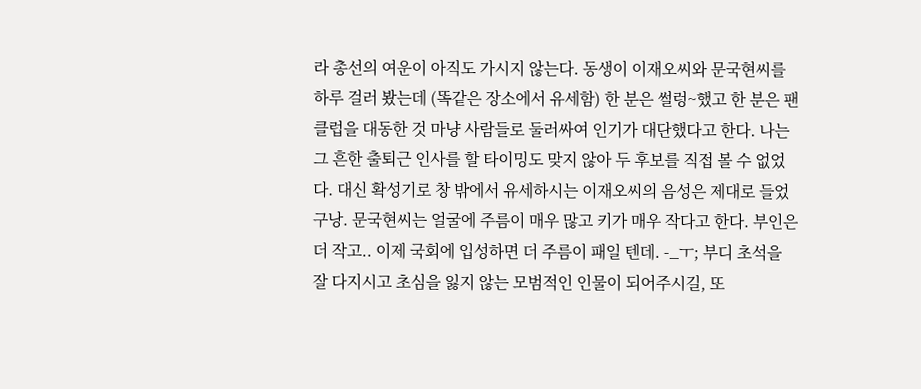라 총선의 여운이 아직도 가시지 않는다. 동생이 이재오씨와 문국현씨를 하루 걸러 봤는데 (똑같은 장소에서 유세함) 한 분은 썰렁~했고 한 분은 팬클럽을 대동한 것 마냥 사람들로 둘러싸여 인기가 대단했다고 한다. 나는 그 흔한 출퇴근 인사를 할 타이밍도 맞지 않아 두 후보를 직접 볼 수 없었다. 대신 확성기로 창 밖에서 유세하시는 이재오씨의 음성은 제대로 들었구낭. 문국현씨는 얼굴에 주름이 매우 많고 키가 매우 작다고 한다. 부인은 더 작고.. 이제 국회에 입성하면 더 주름이 패일 텐데. -_ㅜ; 부디 초석을 잘 다지시고 초심을 잃지 않는 모범적인 인물이 되어주시길, 또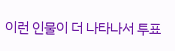이런 인물이 더 나타나서 투표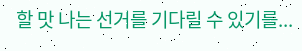할 맛 나는 선거를 기다릴 수 있기를...